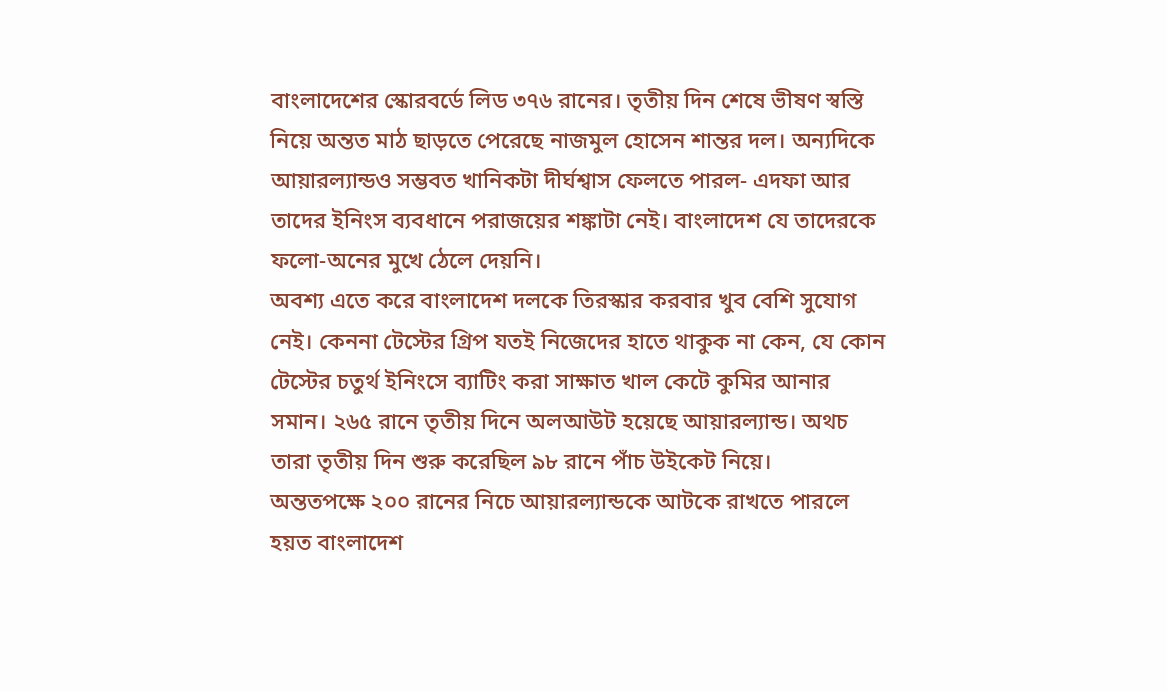বাংলাদেশের স্কোরবর্ডে লিড ৩৭৬ রানের। তৃতীয় দিন শেষে ভীষণ স্বস্তি নিয়ে অন্তত মাঠ ছাড়তে পেরেছে নাজমুল হোসেন শান্তর দল। অন্যদিকে আয়ারল্যান্ডও সম্ভবত খানিকটা দীর্ঘশ্বাস ফেলতে পারল- এদফা আর তাদের ইনিংস ব্যবধানে পরাজয়ের শঙ্কাটা নেই। বাংলাদেশ যে তাদেরকে ফলো-অনের মুখে ঠেলে দেয়নি।
অবশ্য এতে করে বাংলাদেশ দলকে তিরস্কার করবার খুব বেশি সুযোগ নেই। কেননা টেস্টের গ্রিপ যতই নিজেদের হাতে থাকুক না কেন, যে কোন টেস্টের চতুর্থ ইনিংসে ব্যাটিং করা সাক্ষাত খাল কেটে কুমির আনার সমান। ২৬৫ রানে তৃতীয় দিনে অলআউট হয়েছে আয়ারল্যান্ড। অথচ তারা তৃতীয় দিন শুরু করেছিল ৯৮ রানে পাঁচ উইকেট নিয়ে।
অন্ততপক্ষে ২০০ রানের নিচে আয়ারল্যান্ডকে আটকে রাখতে পারলে হয়ত বাংলাদেশ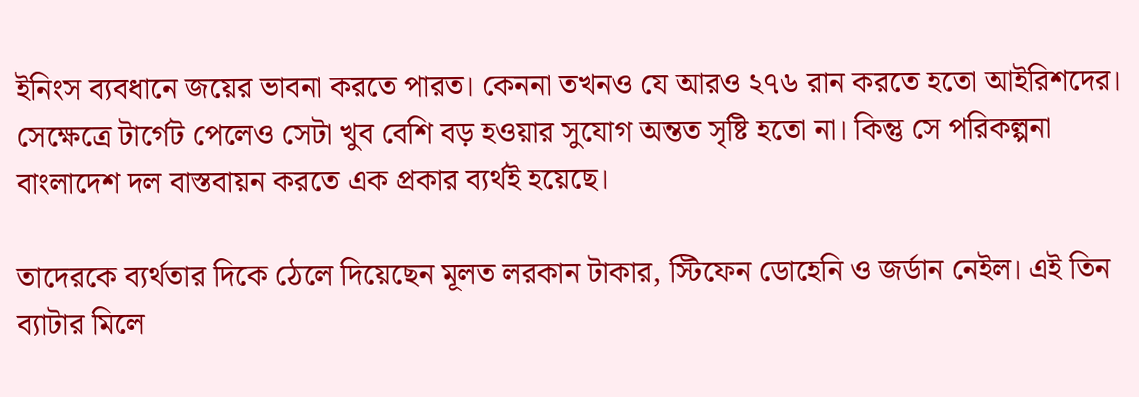ইনিংস ব্যবধানে জয়ের ভাবনা করতে পারত। কেননা তখনও যে আরও ২৭৬ রান করতে হতো আইরিশদের। সেক্ষেত্রে টার্গেট পেলেও সেটা খুব বেশি বড় হওয়ার সুযোগ অন্তত সৃষ্টি হতো না। কিন্তু সে পরিকল্পনা বাংলাদেশ দল বাস্তবায়ন করতে এক প্রকার ব্যর্থই হয়েছে।

তাদেরকে ব্যর্থতার দিকে ঠেলে দিয়েছেন মূলত লরকান টাকার, স্টিফেন ডোহেনি ও জর্ডান নেইল। এই তিন ব্যাটার মিলে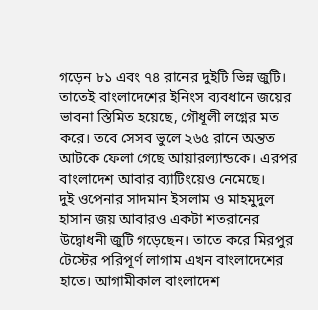গড়েন ৮১ এবং ৭৪ রানের দুইটি ভিন্ন জুটি। তাতেই বাংলাদেশের ইনিংস ব্যবধানে জয়ের ভাবনা স্তিমিত হয়েছে, গৌধূলী লগ্নের মত করে। তবে সেসব ভুলে ২৬৫ রানে অন্তত আটকে ফেলা গেছে আয়ারল্যান্ডকে। এরপর বাংলাদেশ আবার ব্যাটিংয়েও নেমেছে।
দুই ওপেনার সাদমান ইসলাম ও মাহমুদুল হাসান জয় আবারও একটা শতরানের উদ্বোধনী জুটি গড়েছেন। তাতে করে মিরপুর টেস্টের পরিপূর্ণ লাগাম এখন বাংলাদেশের হাতে। আগামীকাল বাংলাদেশ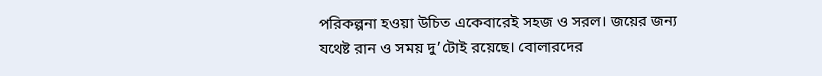পরিকল্পনা হওয়া উচিত একেবারেই সহজ ও সরল। জয়ের জন্য যথেষ্ট রান ও সময় দু’টোই রয়েছে। বোলারদের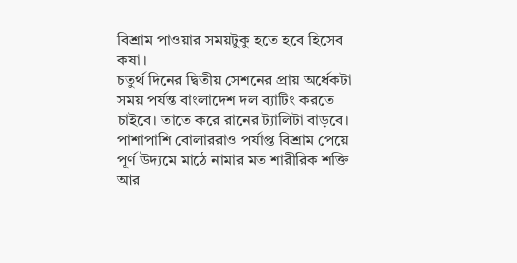বিশ্রাম পাওয়ার সময়টুকু হতে হবে হিসেব কষা।
চতুর্থ দিনের দ্বিতীয় সেশনের প্রায় অর্ধেকটা সময় পর্যন্ত বাংলাদেশ দল ব্যাটিং করতে চাইবে। তাতে করে রানের ট্যালিটা বাড়বে। পাশাপাশি বোলাররাও পর্যাপ্ত বিশ্রাম পেয়ে পূর্ণ উদ্যমে মাঠে নামার মত শারীরিক শক্তি আর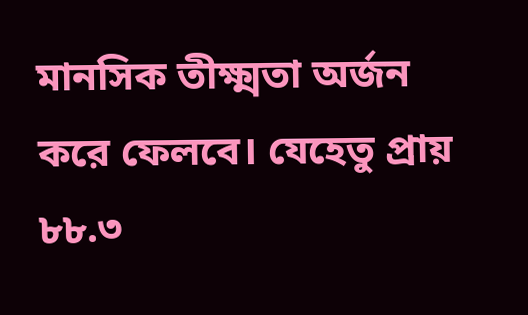মানসিক তীক্ষ্মতা অর্জন করে ফেলবে। যেহেতু প্রায় ৮৮.৩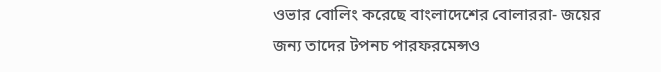ওভার বোলিং করেছে বাংলাদেশের বোলাররা- জয়ের জন্য তাদের টপনচ পারফরমেন্সও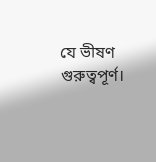যে ভীষণ গুরুত্বপূর্ণ।